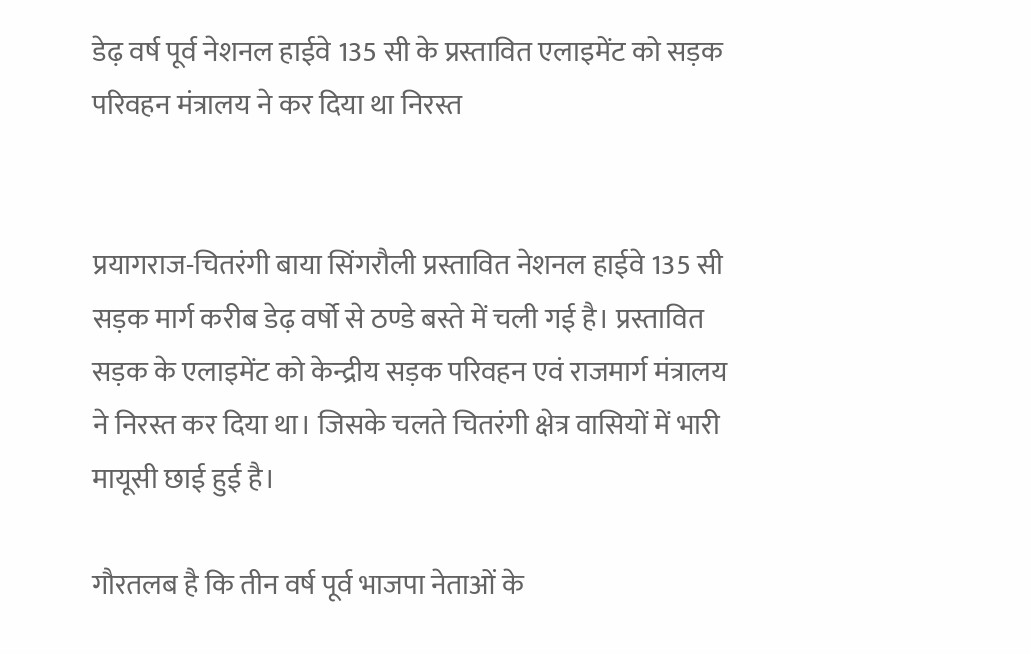डेढ़ वर्ष पूर्व नेशनल हाईवे 135 सी के प्रस्तावित एलाइमेंट को सड़क परिवहन मंत्रालय ने कर दिया था निरस्त


प्रयागराज-चितरंगी बाया सिंगरौली प्रस्तावित नेशनल हाईवे 135 सी सड़क मार्ग करीब डेढ़ वर्षो से ठण्डे बस्ते में चली गई है। प्रस्तावित सड़क के एलाइमेंट को केन्द्रीय सड़क परिवहन एवं राजमार्ग मंत्रालय ने निरस्त कर दिया था। जिसके चलते चितरंगी क्षेत्र वासियों में भारी मायूसी छाई हुई है।

गौरतलब है कि तीन वर्ष पूर्व भाजपा नेताओं के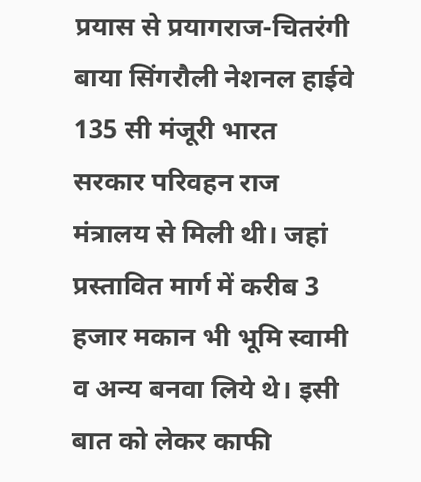प्रयास से प्रयागराज-चितरंगी बाया सिंगरौली नेशनल हाईवे 135 सी मंजूरी भारत सरकार परिवहन राज मंत्रालय से मिली थी। जहां प्रस्तावित मार्ग में करीब 3 हजार मकान भी भूमि स्वामी व अन्य बनवा लिये थे। इसी बात को लेकर काफी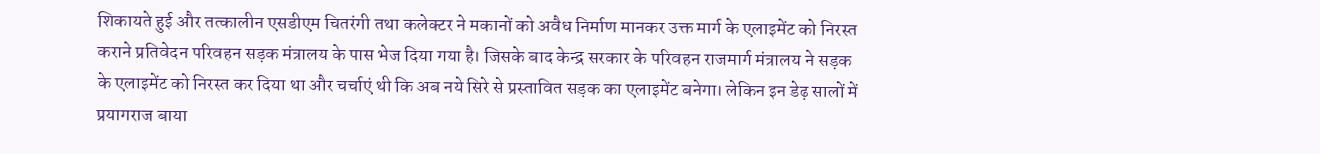शिकायते हुई और तत्कालीन एसडीएम चितरंगी तथा कलेक्टर ने मकानों को अवैध निर्माण मानकर उक्त मार्ग के एलाइमेंट को निरस्त कराने प्रतिवेदन परिवहन सड़क मंत्रालय के पास भेज दिया गया है। जिसके बाद केन्द्र सरकार के परिवहन राजमार्ग मंत्रालय ने सड़क के एलाइमेंट को निरस्त कर दिया था और चर्चाएं थी कि अब नये सिरे से प्रस्तावित सड़क का एलाइमेंट बनेगा। लेकिन इन डेढ़ सालों में प्रयागराज बाया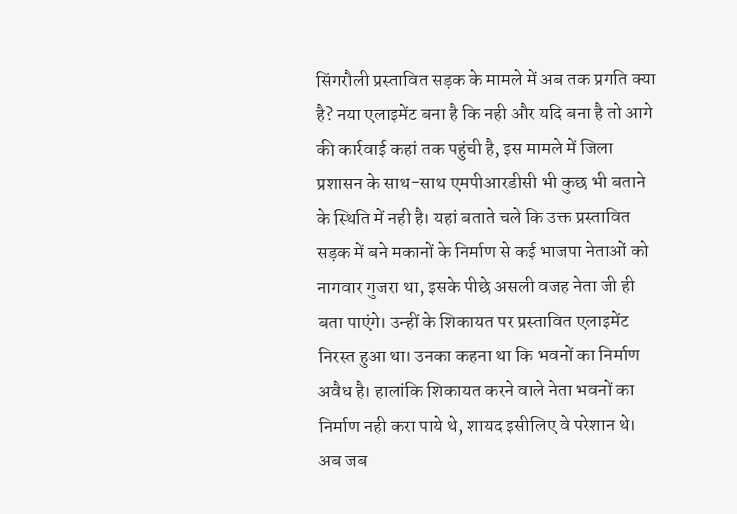सिंगरौली प्रस्तावित सड़क के मामले में अब तक प्रगति क्या है? नया एलाइमेंट बना है कि नही और यदि बना है तो आगे की कार्रवाई कहां तक पहुंची है, इस मामले में जिला प्रशासन के साथ-साथ एमपीआरडीसी भी कुछ भी बताने के स्थिति में नही है। यहां बताते चले कि उक्त प्रस्तावित सड़क में बने मकानों के निर्माण से कई भाजपा नेताओं को नागवार गुजरा था, इसके पीछे असली वजह नेता जी ही बता पाएंगे। उन्हीं के शिकायत पर प्रस्तावित एलाइमेंट निरस्त हुआ था। उनका कहना था कि भवनों का निर्माण अवैध है। हालांकि शिकायत करने वाले नेता भवनों का निर्माण नही करा पाये थे, शायद इसीलिए वे परेशान थे। अब जब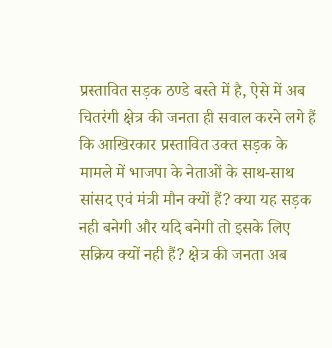प्रस्तावित सड़क ठण्डे बस्ते में है, ऐसे में अब चितरंगी क्षेत्र की जनता ही सवाल करने लगे हैं कि आखिरकार प्रस्तावित उक्त सड़क के मामले में भाजपा के नेताओं के साथ-साथ सांसद एवं मंत्री मौन क्यों हैं? क्या यह सड़क नही बनेगी और यदि बनेगी तो इसके लिए सक्रिय क्यों नही हैं? क्षेत्र की जनता अब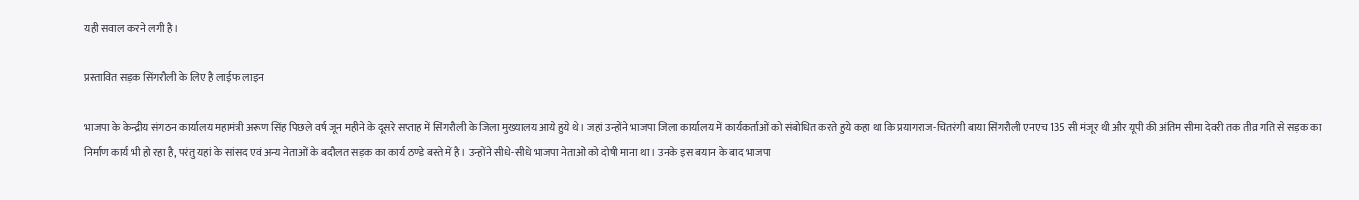यही सवाल करने लगी है।

प्रस्तावित सड़क सिंगरौली के लिए है लाईफ लाइन

भाजपा के केन्द्रीय संगठन कार्यालय महामंत्री अरूण सिंह पिछले वर्ष जून महीने के दूसरे सप्ताह में सिंगरौली के जिला मुख्यालय आये हुये थे। जहां उन्होंने भाजपा जिला कार्यालय में कार्यकर्ताओं को संबोधित करते हुये कहा था कि प्रयागराज-चितरंगी बाया सिंगरौली एनएच 135 सी मंजूर थी और यूपी की अंतिम सीमा देवरी तक तीव्र गति से सड़क का निर्माण कार्य भी हो रहा है, परंतु यहां के सांसद एवं अन्य नेताओं के बदौलत सड़क का कार्य ठण्डे बस्ते में है। उन्होंने सीधे-सीधे भाजपा नेताओं को दोषी माना था। उनके इस बयान के बाद भाजपा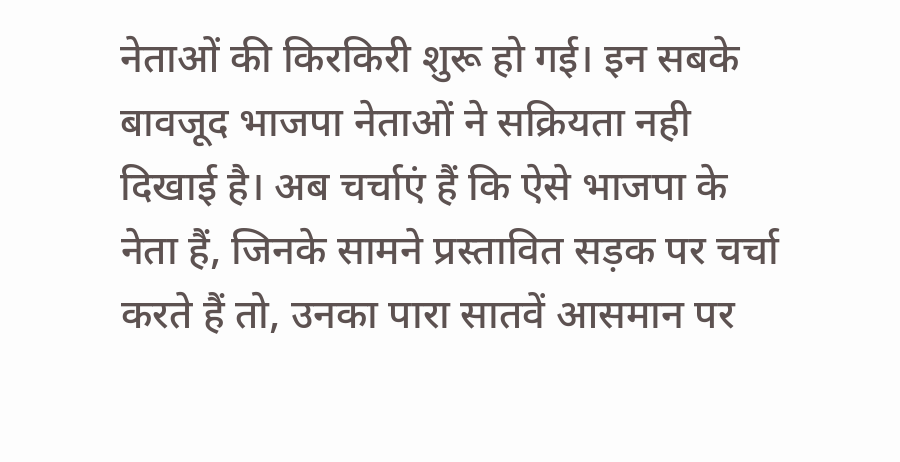नेताओं की किरकिरी शुरू हो गई। इन सबके बावजूद भाजपा नेताओं ने सक्रियता नही दिखाई है। अब चर्चाएं हैं कि ऐसे भाजपा के नेता हैं, जिनके सामने प्रस्तावित सड़क पर चर्चा करते हैं तो, उनका पारा सातवें आसमान पर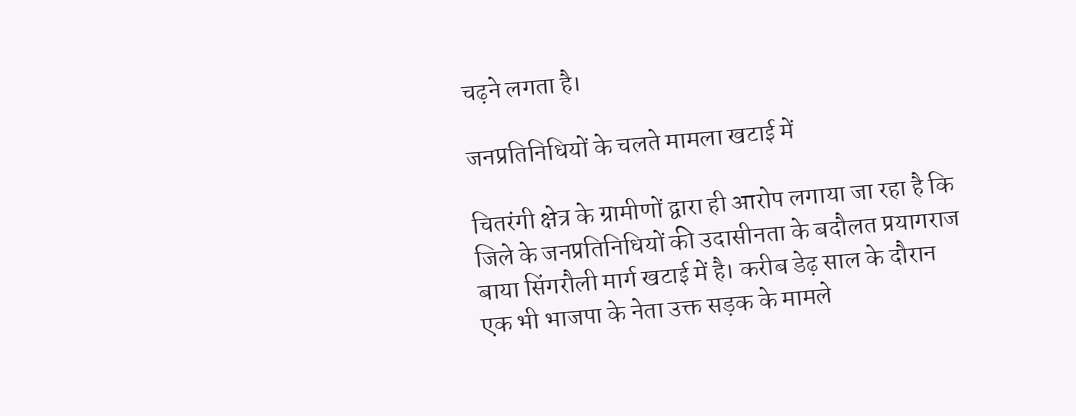चढ़ने लगता है।

जनप्रतिनिधियों के चलते मामला खटाई में

चितरंगी क्षेत्र के ग्रामीणों द्वारा ही आरोप लगाया जा रहा है कि जिले के जनप्रतिनिधियों की उदासीनता के बदौलत प्रयागराज बाया सिंगरौली मार्ग खटाई में है। करीब डेढ़ साल के दौरान एक भी भाजपा के नेता उक्त सड़क के मामले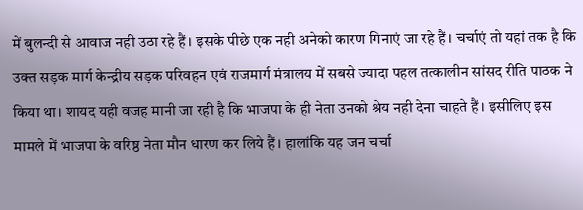में बुलन्दी से आवाज नही उठा रहे हैं। इसके पीछे एक नही अनेको कारण गिनाएं जा रहे हैं। चर्चाएं तो यहां तक है कि उक्त सड़क मार्ग केन्द्रीय सड़क परिवहन एवं राजमार्ग मंत्रालय में सबसे ज्यादा पहल तत्कालीन सांसद रीति पाठक ने किया था। शायद यही वजह मानी जा रही है कि भाजपा के ही नेता उनको श्रेय नही देना चाहते हैं। इसीलिए इस मामले में भाजपा के वरिष्ठ नेता मौन धारण कर लिये हैं। हालांकि यह जन चर्चा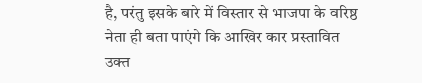है, परंतु इसके बारे में विस्तार से भाजपा के वरिष्ठ नेता ही बता पाएंगे कि आखिर कार प्रस्तावित उक्त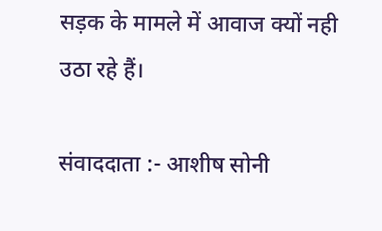सड़क के मामले में आवाज क्यों नही उठा रहे हैं।

संवाददाता :- आशीष सोनी